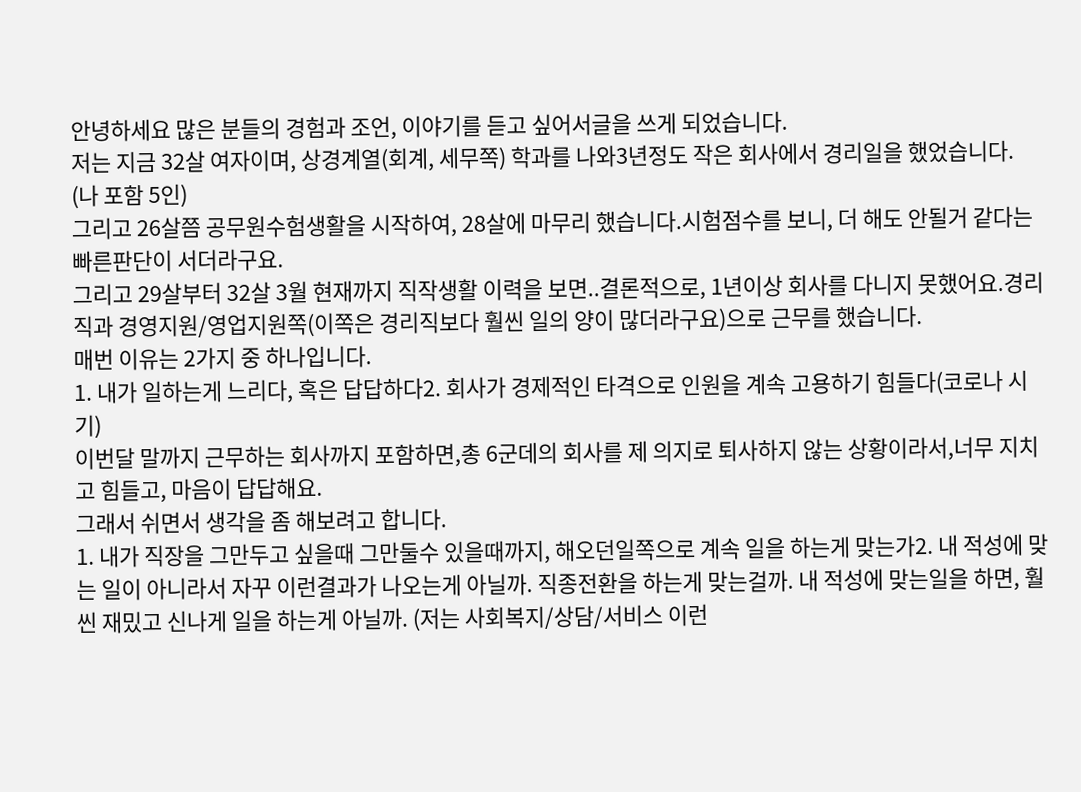안녕하세요 많은 분들의 경험과 조언, 이야기를 듣고 싶어서글을 쓰게 되었습니다.
저는 지금 32살 여자이며, 상경계열(회계, 세무쪽) 학과를 나와3년정도 작은 회사에서 경리일을 했었습니다. (나 포함 5인)
그리고 26살쯤 공무원수험생활을 시작하여, 28살에 마무리 했습니다.시험점수를 보니, 더 해도 안될거 같다는 빠른판단이 서더라구요.
그리고 29살부터 32살 3월 현재까지 직작생활 이력을 보면..결론적으로, 1년이상 회사를 다니지 못했어요.경리직과 경영지원/영업지원쪽(이쪽은 경리직보다 훨씬 일의 양이 많더라구요)으로 근무를 했습니다.
매번 이유는 2가지 중 하나입니다.
1. 내가 일하는게 느리다, 혹은 답답하다2. 회사가 경제적인 타격으로 인원을 계속 고용하기 힘들다(코로나 시기)
이번달 말까지 근무하는 회사까지 포함하면,총 6군데의 회사를 제 의지로 퇴사하지 않는 상황이라서,너무 지치고 힘들고, 마음이 답답해요.
그래서 쉬면서 생각을 좀 해보려고 합니다.
1. 내가 직장을 그만두고 싶을때 그만둘수 있을때까지, 해오던일쪽으로 계속 일을 하는게 맞는가2. 내 적성에 맞는 일이 아니라서 자꾸 이런결과가 나오는게 아닐까. 직종전환을 하는게 맞는걸까. 내 적성에 맞는일을 하면, 훨씬 재밌고 신나게 일을 하는게 아닐까. (저는 사회복지/상담/서비스 이런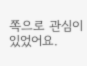쪽으로 관심이 있었어요.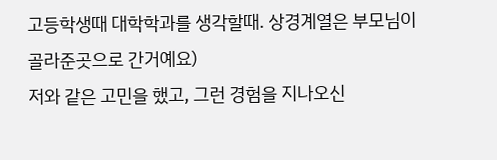고등학생때 대학학과를 생각할때. 상경계열은 부모님이 골라준곳으로 간거예요)
저와 같은 고민을 했고, 그런 경험을 지나오신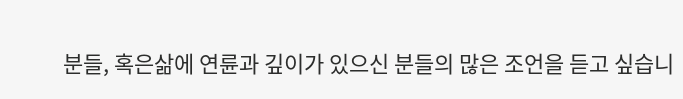분들, 혹은삶에 연륜과 깊이가 있으신 분들의 많은 조언을 듣고 싶습니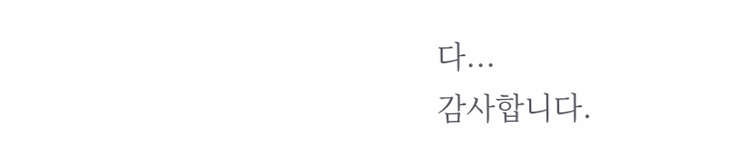다...
감사합니다.